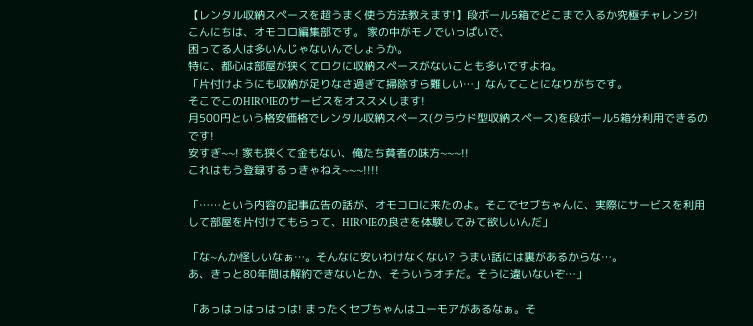【レンタル収納スペースを超うまく使う方法教えます!】段ボール5箱でどこまで入るか究極チャレンジ!
こんにちは、オモコロ編集部です。 家の中がモノでいっぱいで、
困ってる人は多いんじゃないんでしょうか。
特に、都心は部屋が狭くてロクに収納スペースがないことも多いですよね。
「片付けようにも収納が足りなさ過ぎて掃除すら難しい…」なんてことになりがちです。
そこでこのHIROIEのサービスをオススメします!
月500円という格安価格でレンタル収納スペース(クラウド型収納スペース)を段ボール5箱分利用できるのです!
安すぎ~~! 家も狭くて金もない、俺たち貧者の味方~~~!!
これはもう登録するっきゃねえ~~~!!!!

「……という内容の記事広告の話が、オモコロに来たのよ。そこでセブちゃんに、実際にサービスを利用して部屋を片付けてもらって、HIROIEの良さを体験してみて欲しいんだ」

「な~んか怪しいなぁ…。そんなに安いわけなくない? うまい話には裏があるからな…。
あ、きっと80年間は解約できないとか、そういうオチだ。そうに違いないぞ…」

「あっはっはっはっは! まったくセブちゃんはユーモアがあるなぁ。そ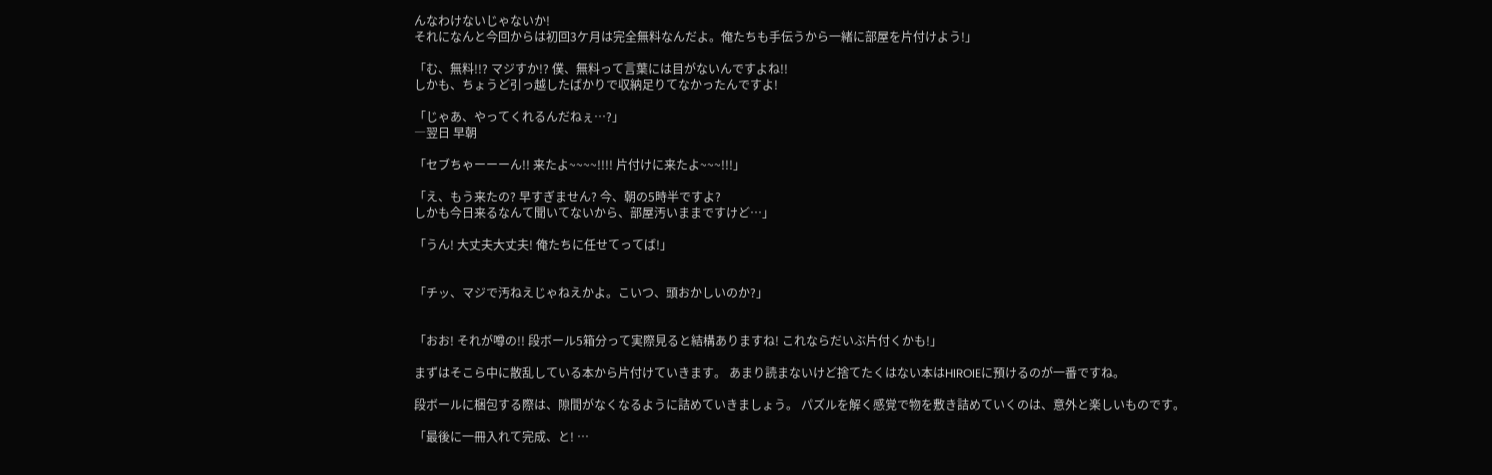んなわけないじゃないか!
それになんと今回からは初回3ケ月は完全無料なんだよ。俺たちも手伝うから一緒に部屋を片付けよう!」

「む、無料!!? マジすか!? 僕、無料って言葉には目がないんですよね!!
しかも、ちょうど引っ越したばかりで収納足りてなかったんですよ!

「じゃあ、やってくれるんだねぇ…?」
―翌日 早朝

「セブちゃーーーん!! 来たよ~~~~!!!! 片付けに来たよ~~~!!!」

「え、もう来たの? 早すぎません? 今、朝の5時半ですよ?
しかも今日来るなんて聞いてないから、部屋汚いままですけど…」

「うん! 大丈夫大丈夫! 俺たちに任せてってば!」


「チッ、マジで汚ねえじゃねえかよ。こいつ、頭おかしいのか?」


「おお! それが噂の!! 段ボール5箱分って実際見ると結構ありますね! これならだいぶ片付くかも!」

まずはそこら中に散乱している本から片付けていきます。 あまり読まないけど捨てたくはない本はHIROIEに預けるのが一番ですね。

段ボールに梱包する際は、隙間がなくなるように詰めていきましょう。 パズルを解く感覚で物を敷き詰めていくのは、意外と楽しいものです。

「最後に一冊入れて完成、と! …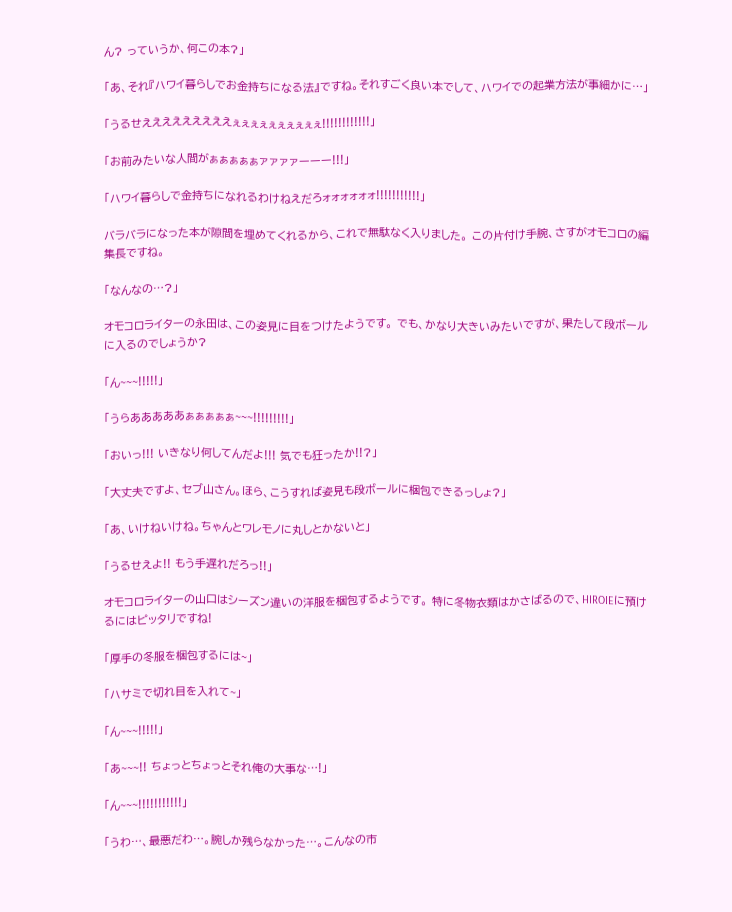ん? っていうか、何この本?」

「あ、それ『ハワイ暮らしでお金持ちになる法』ですね。それすごく良い本でして、ハワイでの起業方法が事細かに…」

「うるせえええええええええぇぇぇぇぇぇぇぇぇぇ!!!!!!!!!!!!」

「お前みたいな人間がぁぁぁぁぁァァァァーーー!!!」

「ハワイ暮らしで金持ちになれるわけねえだろォォォォォォ!!!!!!!!!!!」

バラバラになった本が隙間を埋めてくれるから、これで無駄なく入りました。 この片付け手腕、さすがオモコロの編集長ですね。

「なんなの…?」

オモコロライターの永田は、この姿見に目をつけたようです。 でも、かなり大きいみたいですが、果たして段ボールに入るのでしょうか?

「ん~~~!!!!!」

「うらあああああぁぁぁぁぁ~~~!!!!!!!!!」

「おいっ!!! いきなり何してんだよ!!! 気でも狂ったか!!?」

「大丈夫ですよ、セブ山さん。ほら、こうすれば姿見も段ボールに梱包できるっしょ?」

「あ、いけねいけね。ちゃんとワレモノに丸しとかないと」

「うるせえよ!! もう手遅れだろっ!!」

オモコロライターの山口はシーズン違いの洋服を梱包するようです。 特に冬物衣類はかさばるので、HIROIEに預けるにはピッタリですね!

「厚手の冬服を梱包するには~」

「ハサミで切れ目を入れて~」

「ん~~~!!!!!」

「あ~~~!! ちょっとちょっとそれ俺の大事な…!」

「ん~~~!!!!!!!!!!!」

「うわ…、最悪だわ…。腕しか残らなかった…。こんなの市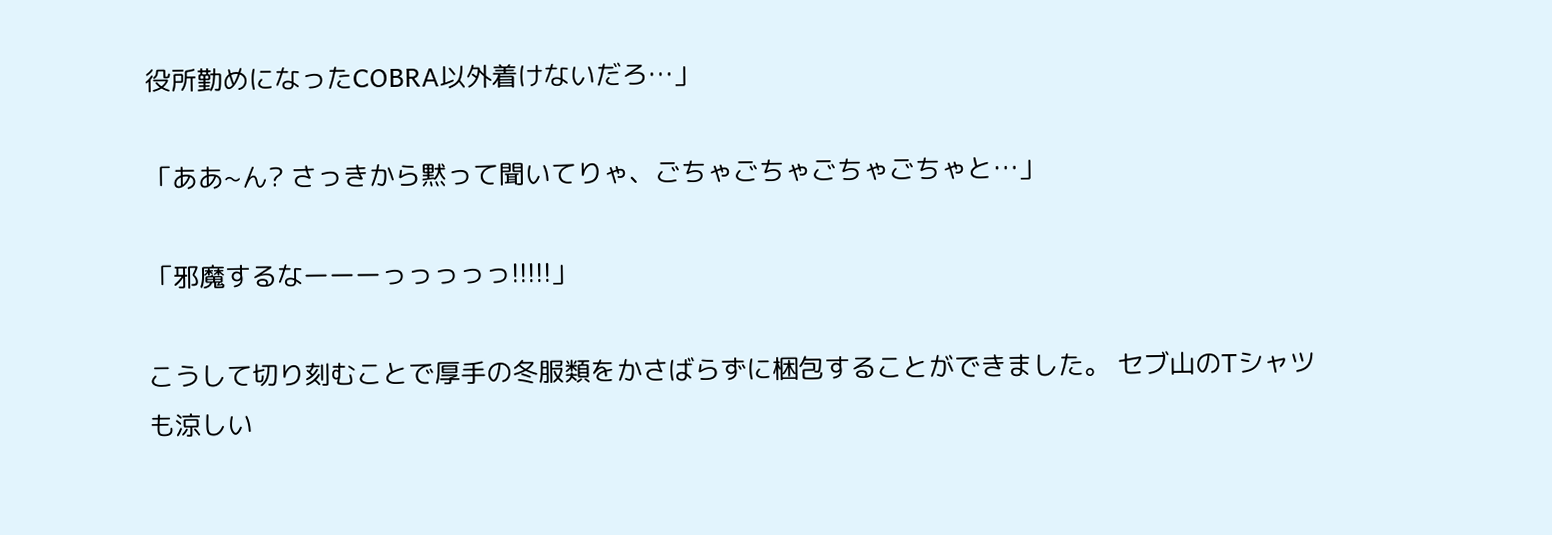役所勤めになったCOBRA以外着けないだろ…」

「ああ~ん? さっきから黙って聞いてりゃ、ごちゃごちゃごちゃごちゃと…」

「邪魔するなーーーっっっっっ!!!!!」

こうして切り刻むことで厚手の冬服類をかさばらずに梱包することができました。 セブ山のTシャツも涼しい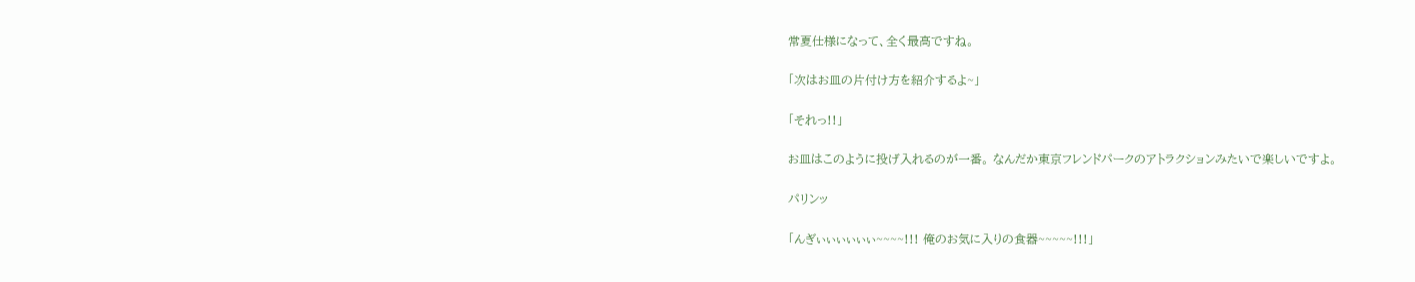常夏仕様になって、全く最高ですね。

「次はお皿の片付け方を紹介するよ~」

「それっ!!」

お皿はこのように投げ入れるのが一番。 なんだか東京フレンドパークのアトラクションみたいで楽しいですよ。

パリンッ

「んぎぃぃぃぃぃぃ~~~~!!! 俺のお気に入りの食器~~~~~!!!」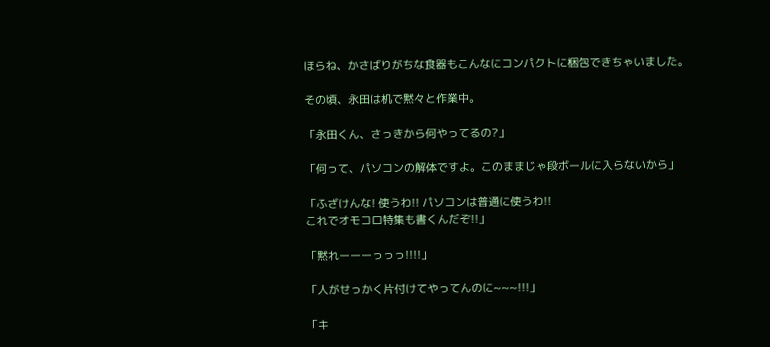ほらね、かさばりがちな食器もこんなにコンパクトに梱包できちゃいました。

その頃、永田は机で黙々と作業中。

「永田くん、さっきから何やってるの?」

「何って、パソコンの解体ですよ。このままじゃ段ボールに入らないから」

「ふざけんな! 使うわ!! パソコンは普通に使うわ!!
これでオモコロ特集も書くんだぞ!!」

「黙れーーーっっっ!!!!」

「人がせっかく片付けてやってんのに~~~!!!」

「キ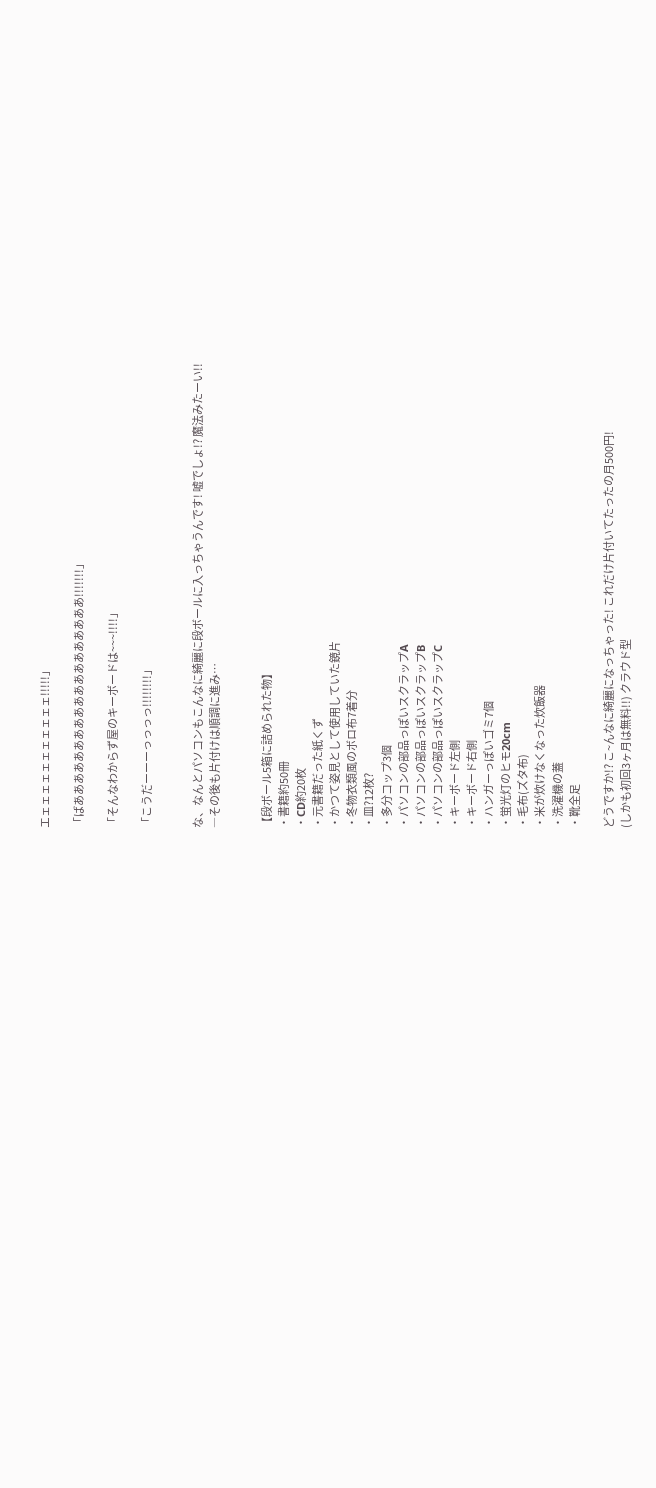エェェェェェェェェェェェ!!!!!」

「ばあああああああああああああああああああ!!!!!!!」

「そんなわからず屋のキーボードは~~~!!!!」

「こうだーーーっっっっ!!!!!!!!」


な、なんとパソコンもこんなに綺麗に段ボールに入っちゃうんです! 嘘でしょ!? 魔法みたーい!!
―その後も片付けは順調に進み…


【段ボール5箱に詰められた物】
・書籍約50冊
・CD約20枚
・元書籍だった紙くず
・かつて姿見として使用していた鏡片
・冬物衣類風のボロ布7着分
・皿?12枚?
・多分コップ3個
・パソコンの部品っぽいスクラップA
・パソコンの部品っぽいスクラップB
・パソコンの部品っぽいスクラップC
・キーボード左側
・キーボード右側
・ハンガーっぽいゴミ7個
・蛍光灯のヒモ20cm
・毛布(ズタ布)
・米が炊けなくなった炊飯器
・洗濯機の蓋
・靴全足

どうですか!? こ~んなに綺麗になっちゃった! これだけ片付いてたったの月500円!
(しかも初回3ヶ月は無料!!) クラウド型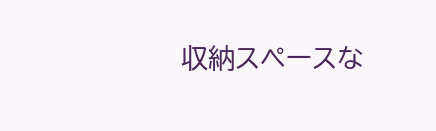収納スペースな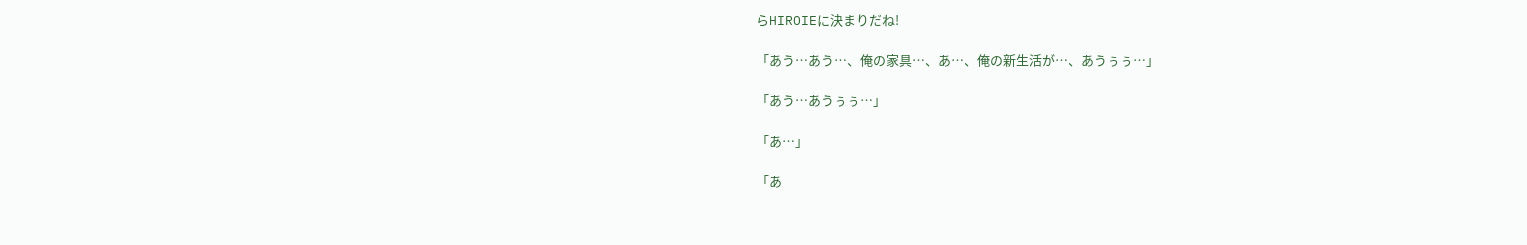らHIROIEに決まりだね!

「あう…あう…、俺の家具…、あ…、俺の新生活が…、あうぅぅ…」

「あう…あうぅぅ…」

「あ…」

「あ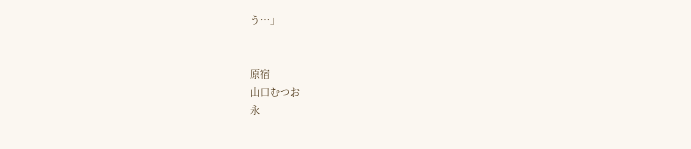う…」


原宿
山口むつお
永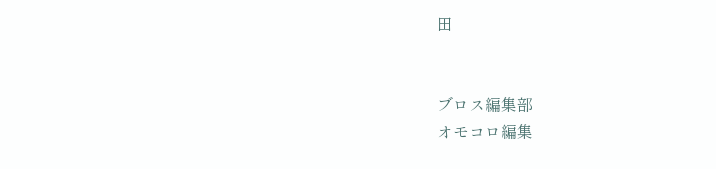田


ブロス編集部
オモコロ編集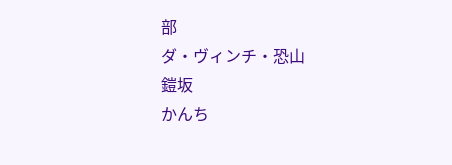部
ダ・ヴィンチ・恐山
鎧坂
かんち